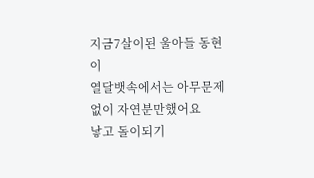지금7살이된 울아들 동현이
열달뱃속에서는 아무문제없이 자연분만했어요
낳고 돌이되기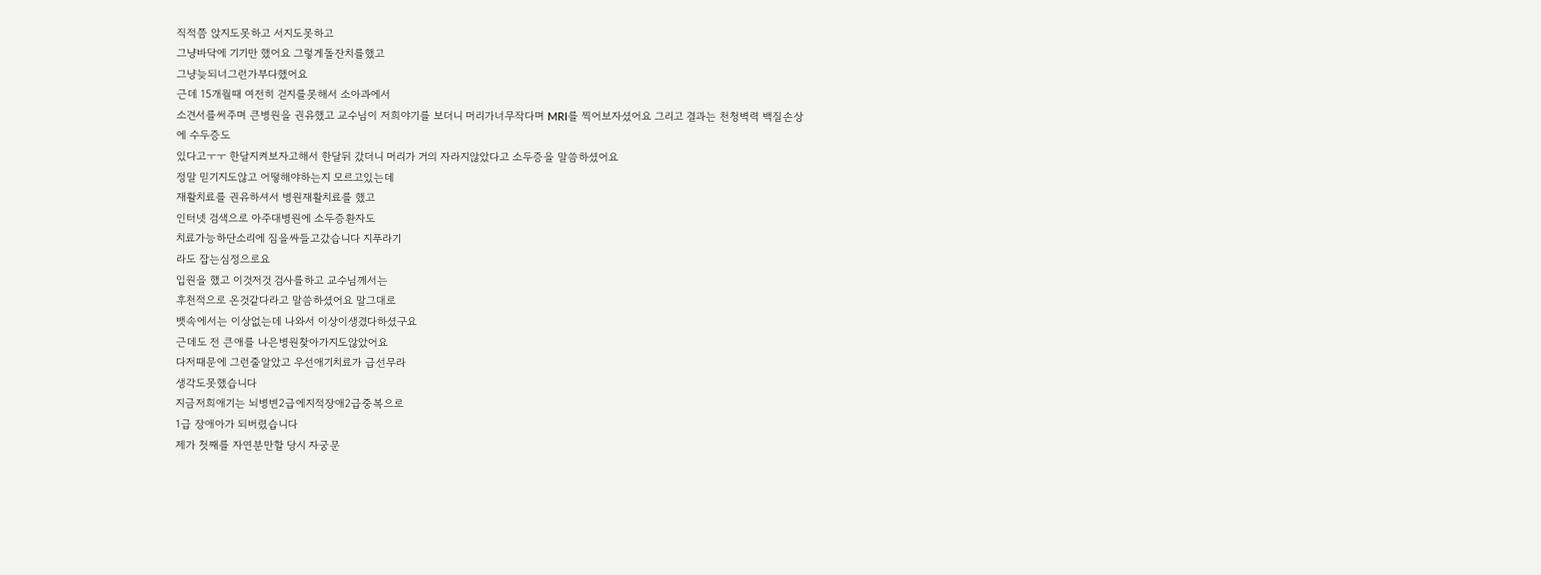직적쯤 앉지도못하고 서지도못하고
그냥바닥에 기기만 했어요 그렇게돌잔치를했고
그냥늦되너그런가부다했어요
근데 15개월때 여전히 걷지를못해서 소아과에서
소견서를써주며 큰병원을 권유했고 교수님이 저희야기를 보더니 머리가너무작다며 MRI를 찍어보자셨어요 그리고 결과는 천청벽력 백질손상에 수두증도
있다고ㅜㅜ 한달지켜보자고해서 한달뒤 갔더니 머리가 거의 자라지않았다고 소두증을 말씀하셨어요
정말 믿기지도않고 어떻해야하는지 모르고있는데
재활치료를 권유하셔서 병원재활치료를 했고
인터넷 검색으로 아주대병원에 소두증환자도
치료가능하단소리에 짐을싸들고갔습니다 지푸라기
라도 잡는심정으로요
입원을 했고 이것저것 검사를하고 교수님께서는
후천적으로 온것같다라고 말씀하셨어요 말그대로
뱃속에서는 이상없는데 나와서 이상이생겼다하셨구요
근데도 전 큰애를 나은병원찾아가지도않았어요
다저때문에 그런줄알았고 우선애기치료가 급선무라
생각도못했습니다
지금저희애기는 뇌병변2급에지적장애2급중복으로
1급 장애아가 되버렸습니다
제가 첫째를 자연분만할 당시 자궁문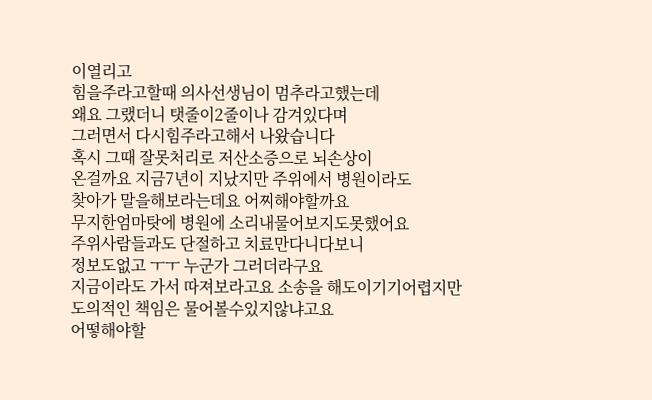이열리고
힘을주라고할때 의사선생님이 멈추라고했는데
왜요 그랬더니 탯줄이2줄이나 감겨있다며
그러면서 다시힘주라고해서 나왔습니다
혹시 그때 잘못처리로 저산소증으로 뇌손상이
온걸까요 지금7년이 지났지만 주위에서 병원이라도
찾아가 말을해보라는데요 어찌해야할까요
무지한엄마탓에 병원에 소리내물어보지도못했어요
주위사람들과도 단절하고 치료만다니다보니
정보도없고 ㅜㅜ 누군가 그러더라구요
지금이라도 가서 따져보라고요 소송을 해도이기기어렵지만 도의적인 책임은 물어볼수있지않냐고요
어떻해야할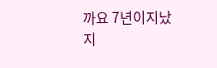까요 7년이지났지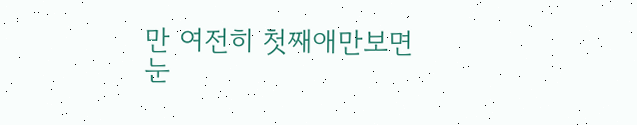만 여전히 첫째애만보면
눈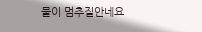물이 멈추질안네요